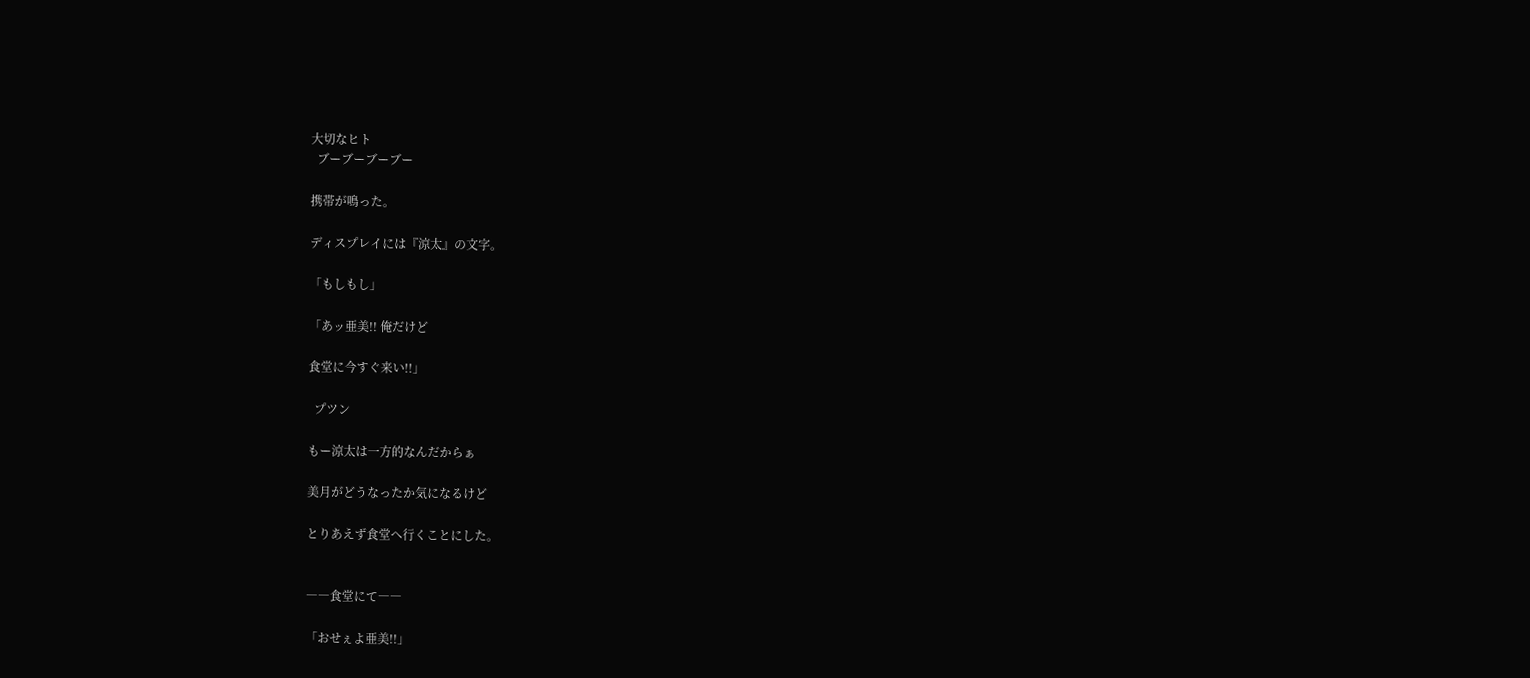大切なヒト
  ブーブーブーブー

携帯が鳴った。

ディスプレイには『涼太』の文字。

「もしもし」

「あッ亜美!! 俺だけど

食堂に今すぐ来い!!」

  プツン

もー涼太は一方的なんだからぁ

美月がどうなったか気になるけど

とりあえず食堂へ行くことにした。


――食堂にて――

「おせぇよ亜美!!」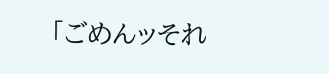「ごめんッそれ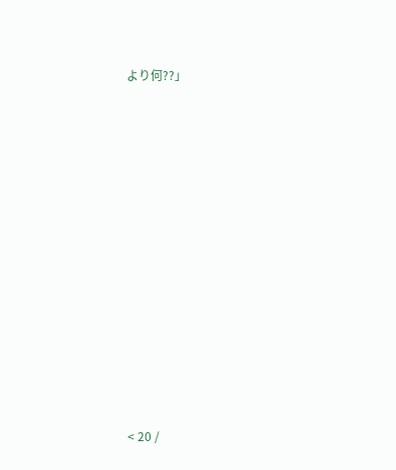より何??」













< 20 /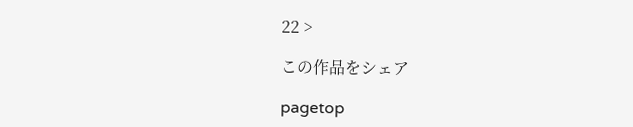22 >

この作品をシェア

pagetop